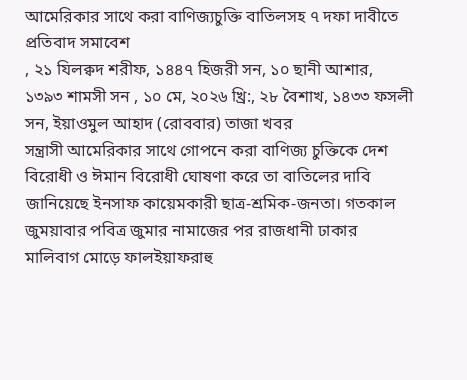আমেরিকার সাথে করা বাণিজ্যচুক্তি বাতিলসহ ৭ দফা দাবীতে প্রতিবাদ সমাবেশ
, ২১ যিলক্বদ শরীফ, ১৪৪৭ হিজরী সন, ১০ ছানী আশার, ১৩৯৩ শামসী সন , ১০ মে, ২০২৬ খ্রি:, ২৮ বৈশাখ, ১৪৩৩ ফসলী সন, ইয়াওমুল আহাদ (রোববার) তাজা খবর
সন্ত্রাসী আমেরিকার সাথে গোপনে করা বাণিজ্য চুক্তিকে দেশ বিরোধী ও ঈমান বিরোধী ঘোষণা করে তা বাতিলের দাবি জানিয়েছে ইনসাফ কায়েমকারী ছাত্র-শ্রমিক-জনতা। গতকাল জুময়াবার পবিত্র জুমার নামাজের পর রাজধানী ঢাকার মালিবাগ মোড়ে ফালইয়াফরাহু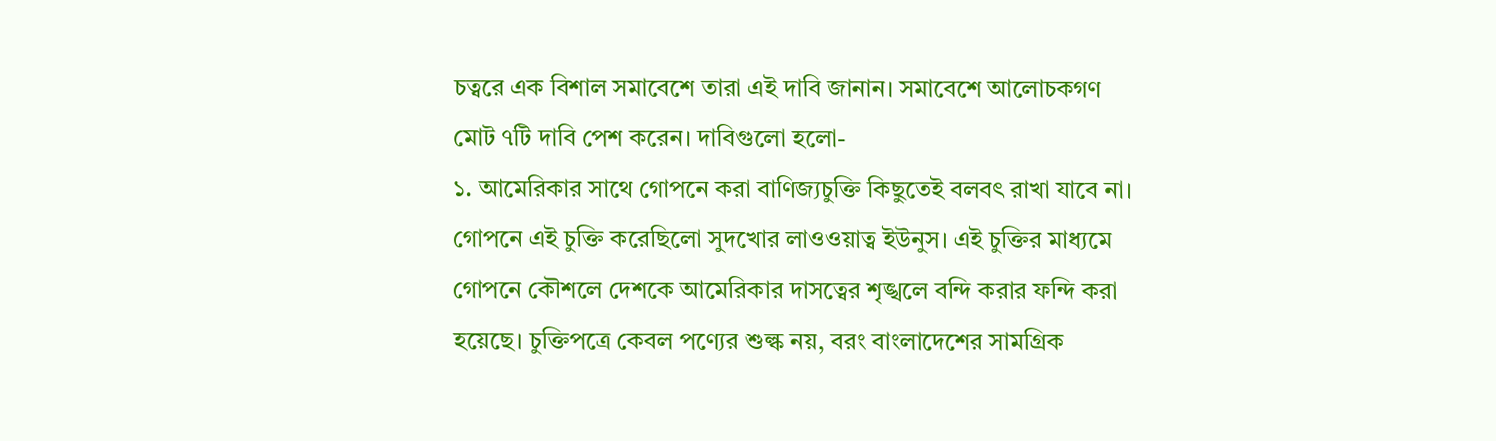চত্বরে এক বিশাল সমাবেশে তারা এই দাবি জানান। সমাবেশে আলোচকগণ মোট ৭টি দাবি পেশ করেন। দাবিগুলো হলো-
১. আমেরিকার সাথে গোপনে করা বাণিজ্যচুক্তি কিছুতেই বলবৎ রাখা যাবে না। গোপনে এই চুক্তি করেছিলো সুদখোর লাওওয়াত্ব ইউনুস। এই চুক্তির মাধ্যমে গোপনে কৌশলে দেশকে আমেরিকার দাসত্বের শৃঙ্খলে বন্দি করার ফন্দি করা হয়েছে। চুক্তিপত্রে কেবল পণ্যের শুল্ক নয়, বরং বাংলাদেশের সামগ্রিক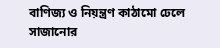বাণিজ্য ও নিয়ন্ত্রণ কাঠামো ঢেলে সাজানোর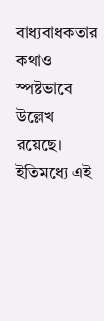বাধ্যবাধকতার কথাও স্পষ্টভাবে উল্লেখ রয়েছে। ইতিমধ্যে এই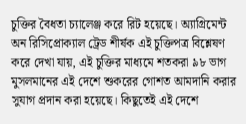চুক্তির বৈধতা চ্যালেঞ্জ করে রিট হয়েছে। অ্যাগ্রিমেন্ট অন রিসিপ্রোক্যাল ট্রেড শীর্ষক এই চুক্তিপত্র বিশ্লেষণ করে দেখা যায়, এই চুক্তির মাধ্যমে শতকরা ৯৮ ভাগ মুসলমানের এই দেশে শুকরের গোশত আমদানি করার সুযাগ প্রদান করা হয়েছে। কিছুতেই এই দেশে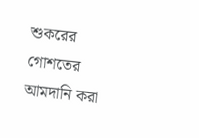শুকরের গোশতের আমদানি করা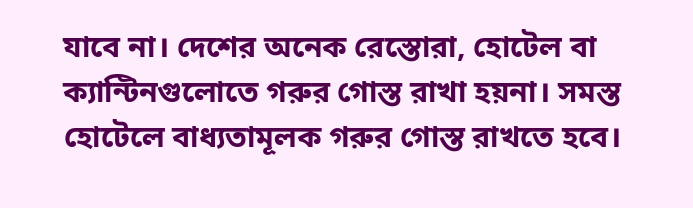যাবে না। দেশের অনেক রেস্তোরা, হোটেল বা ক্যান্টিনগুলোতে গরুর গোস্ত রাখা হয়না। সমস্ত হোটেলে বাধ্যতামূলক গরুর গোস্ত রাখতে হবে।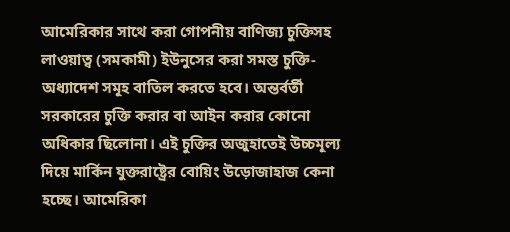আমেরিকার সাথে করা গোপনীয় বাণিজ্য চুক্তিসহ লাওয়াত্ব (সমকামী) ইউনুসের করা সমস্ত চুক্তি-অধ্যাদেশ সমূহ বাতিল করতে হবে। অন্তর্বর্তী সরকারের চুক্তি করার বা আইন করার কোনো অধিকার ছিলোনা। এই চুক্তির অজুহাতেই উচ্চমূল্য দিয়ে মার্কিন যুক্তরাষ্ট্রের বোয়িং উড়োজাহাজ কেনা হচ্ছে। আমেরিকা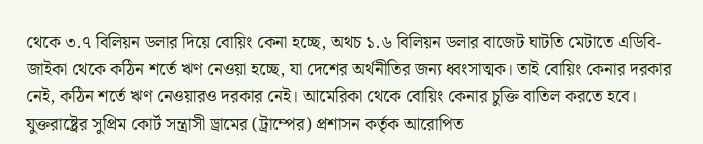থেকে ৩.৭ বিলিয়ন ডলার দিয়ে বোয়িং কেনা হচ্ছে, অথচ ১.৬ বিলিয়ন ডলার বাজেট ঘাটতি মেটাতে এডিবি-জাইকা থেকে কঠিন শর্তে ঋণ নেওয়া হচ্ছে, যা দেশের অর্থনীতির জন্য ধ্বংসাত্মক। তাই বোয়িং কেনার দরকার নেই, কঠিন শর্তে ঋণ নেওয়ারও দরকার নেই। আমেরিকা থেকে বোয়িং কেনার চুক্তি বাতিল করতে হবে। যুক্তরাষ্ট্রের সুপ্রিম কোর্ট সন্ত্রাসী ড্রামের (ট্রাম্পের) প্রশাসন কর্তৃক আরোপিত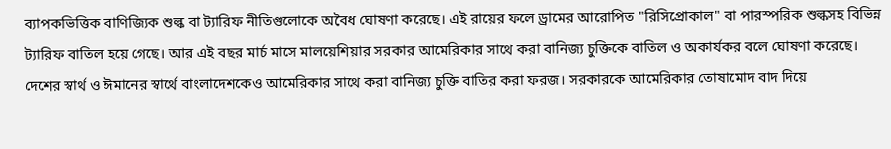ব্যাপকভিত্তিক বাণিজ্যিক শুল্ক বা ট্যারিফ নীতিগুলোকে অবৈধ ঘোষণা করেছে। এই রায়ের ফলে ড্রামের আরোপিত "রিসিপ্রোকাল" বা পারস্পরিক শুল্কসহ বিভিন্ন ট্যারিফ বাতিল হয়ে গেছে। আর এই বছর মার্চ মাসে মালয়েশিয়ার সরকার আমেরিকার সাথে করা বানিজ্য চুক্তিকে বাতিল ও অকার্যকর বলে ঘোষণা করেছে। দেশের স্বার্থ ও ঈমানের স্বার্থে বাংলাদেশকেও আমেরিকার সাথে করা বানিজ্য চুক্তি বাতির করা ফরজ। সরকারকে আমেরিকার তোষামোদ বাদ দিয়ে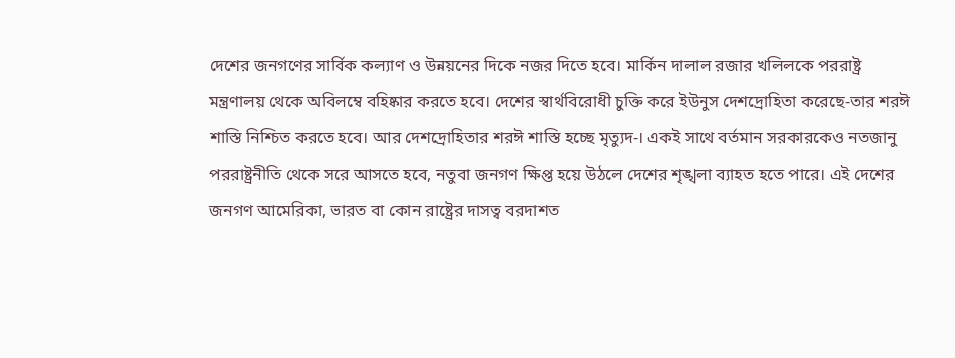দেশের জনগণের সার্বিক কল্যাণ ও উন্নয়নের দিকে নজর দিতে হবে। মার্কিন দালাল রজার খলিলকে পররাষ্ট্র মন্ত্রণালয় থেকে অবিলম্বে বহিষ্কার করতে হবে। দেশের স্বার্থবিরোধী চুক্তি করে ইউনুস দেশদ্রোহিতা করেছে-তার শরঈ শাস্তি নিশ্চিত করতে হবে। আর দেশদ্রোহিতার শরঈ শাস্তি হচ্ছে মৃত্যুদ-। একই সাথে বর্তমান সরকারকেও নতজানু পররাষ্ট্রনীতি থেকে সরে আসতে হবে, নতুবা জনগণ ক্ষিপ্ত হয়ে উঠলে দেশের শৃঙ্খলা ব্যাহত হতে পারে। এই দেশের জনগণ আমেরিকা, ভারত বা কোন রাষ্ট্রের দাসত্ব বরদাশত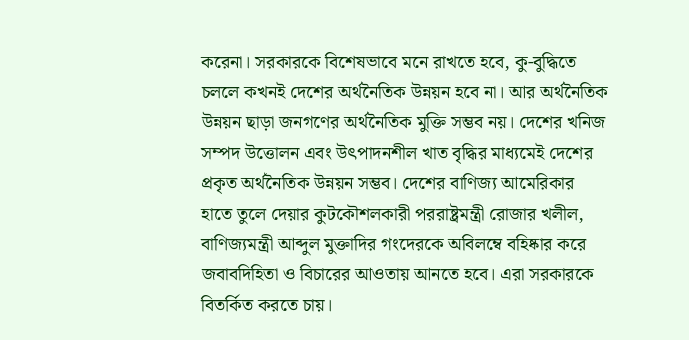করেনা। সরকারকে বিশেষভাবে মনে রাখতে হবে, কু-বুদ্ধিতে চললে কখনই দেশের অর্থনৈতিক উন্নয়ন হবে না। আর অর্থনৈতিক উন্নয়ন ছাড়া জনগণের অর্থনৈতিক মুক্তি সম্ভব নয়। দেশের খনিজ সম্পদ উত্তোলন এবং উৎপাদনশীল খাত বৃদ্ধির মাধ্যমেই দেশের প্রকৃত অর্থনৈতিক উন্নয়ন সম্ভব। দেশের বাণিজ্য আমেরিকার হাতে তুলে দেয়ার কুটকৌশলকারী পররাষ্ট্রমন্ত্রী রোজার খলীল, বাণিজ্যমন্ত্রী আব্দুল মুক্তাদির গংদেরকে অবিলম্বে বহিষ্কার করে জবাবদিহিতা ও বিচারের আওতায় আনতে হবে। এরা সরকারকে বিতর্কিত করতে চায়।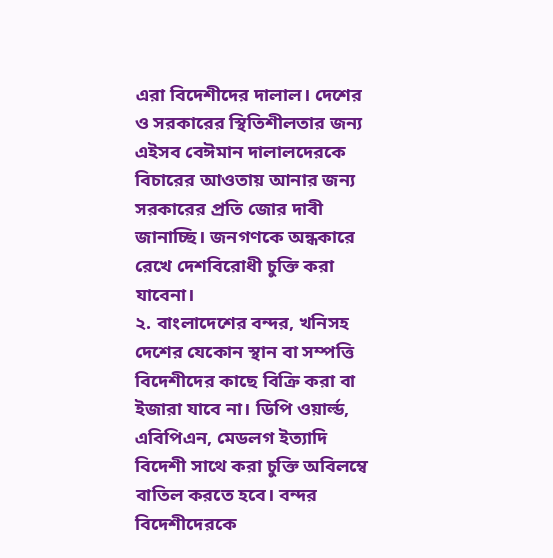এরা বিদেশীদের দালাল। দেশের ও সরকারের স্থিতিশীলতার জন্য এইসব বেঈমান দালালদেরকে বিচারের আওতায় আনার জন্য সরকারের প্রতি জোর দাবী জানাচ্ছি। জনগণকে অন্ধকারে রেখে দেশবিরোধী চুক্তি করা যাবেনা।
২. বাংলাদেশের বন্দর, খনিসহ দেশের যেকোন স্থান বা সম্পত্তি বিদেশীদের কাছে বিক্রি করা বা ইজারা যাবে না। ডিপি ওয়ার্ল্ড, এবিপিএন, মেডলগ ইত্যাদি বিদেশী সাথে করা চুক্তি অবিলম্বে বাতিল করতে হবে। বন্দর বিদেশীদেরকে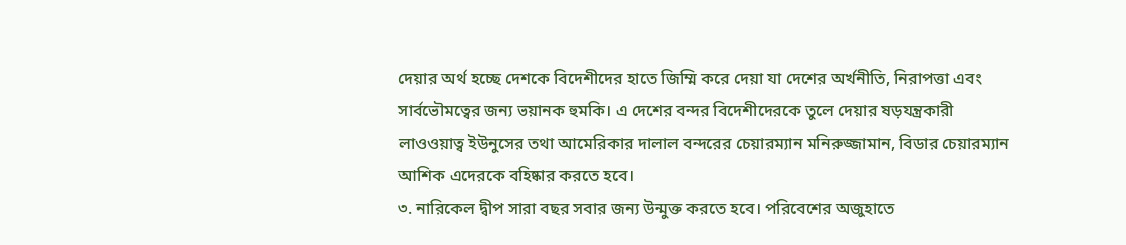দেয়ার অর্থ হচ্ছে দেশকে বিদেশীদের হাতে জিম্মি করে দেয়া যা দেশের অর্খনীতি, নিরাপত্তা এবং সার্বভৌমত্বের জন্য ভয়ানক হুমকি। এ দেশের বন্দর বিদেশীদেরকে তুলে দেয়ার ষড়যন্ত্রকারী লাওওয়াত্ব ইউনুসের তথা আমেরিকার দালাল বন্দরের চেয়ারম্যান মনিরুজ্জামান, বিডার চেয়ারম্যান আশিক এদেরকে বহিষ্কার করতে হবে।
৩. নারিকেল দ্বীপ সারা বছর সবার জন্য উন্মুক্ত করতে হবে। পরিবেশের অজুহাতে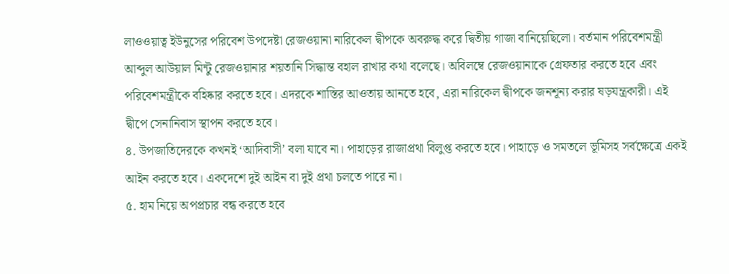লাওওয়াত্ব ইউনুসের পরিবেশ উপদেষ্টা রেজওয়ানা নারিকেল দ্বীপকে অবরুদ্ধ করে দ্বিতীয় গাজা বানিয়েছিলো। বর্তমান পরিবেশমন্ত্রী আব্দুল আউয়াল মিন্টু রেজওয়ানার শয়তানি সিদ্ধান্ত বহাল রাখার কথা বলেছে। অবিলম্বে রেজওয়ানাকে গ্রেফতার করতে হবে এবং পরিবেশমন্ত্রীকে বহিষ্কার করতে হবে। এদরকে শাস্তির আওতায় আনতে হবে, এরা নারিকেল দ্বীপকে জনশূন্য করার ষড়যন্ত্রকারী। এই দ্বীপে সেনানিবাস স্থাপন করতে হবে।
৪. উপজাতিদেরকে কখনই ‘আদিবাসী’ বলা যাবে না। পাহাড়ের রাজাপ্রথা বিলুপ্ত করতে হবে। পাহাড়ে ও সমতলে ভূমিসহ সর্বক্ষেত্রে একই আইন করতে হবে। একদেশে দুই আইন বা দুই প্রথা চলতে পারে না।
৫. হাম নিয়ে অপপ্রচার বন্ধ করতে হবে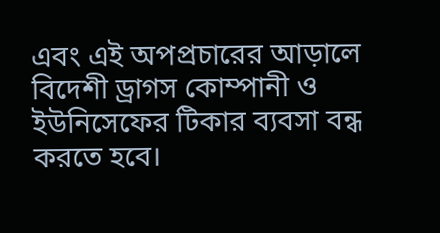এবং এই অপপ্রচারের আড়ালে বিদেশী ড্রাগস কোম্পানী ও ইউনিসেফের টিকার ব্যবসা বন্ধ করতে হবে।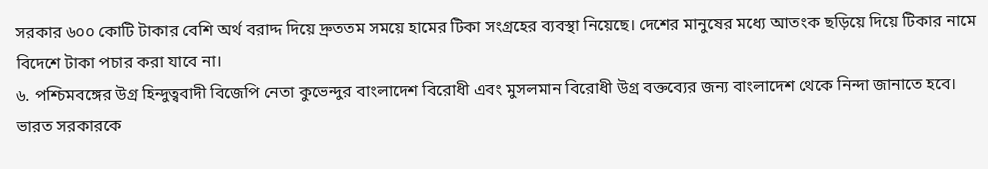সরকার ৬০০ কোটি টাকার বেশি অর্থ বরাদ্দ দিয়ে দ্রুততম সময়ে হামের টিকা সংগ্রহের ব্যবস্থা নিয়েছে। দেশের মানুষের মধ্যে আতংক ছড়িয়ে দিয়ে টিকার নামে বিদেশে টাকা পচার করা যাবে না।
৬. পশ্চিমবঙ্গের উগ্র হিন্দুত্ববাদী বিজেপি নেতা কুভেন্দুর বাংলাদেশ বিরোধী এবং মুসলমান বিরোধী উগ্র বক্তব্যের জন্য বাংলাদেশ থেকে নিন্দা জানাতে হবে। ভারত সরকারকে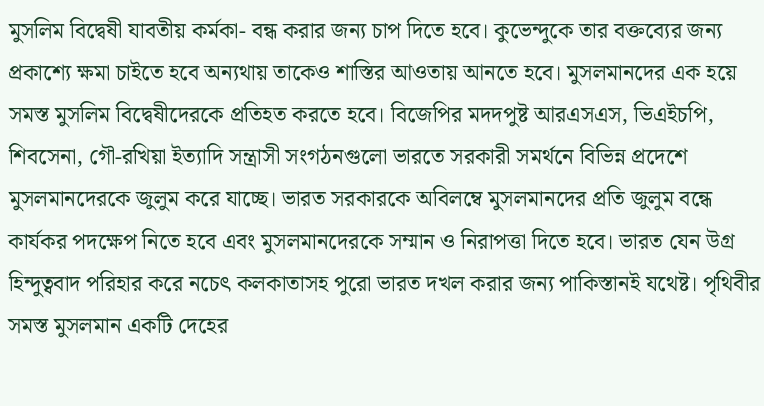মুসলিম বিদ্বেষী যাবতীয় কর্মকা- বন্ধ করার জন্য চাপ দিতে হবে। কুভেন্দুকে তার বক্তব্যের জন্য প্রকাশ্যে ক্ষমা চাইতে হবে অন্যথায় তাকেও শাস্তির আওতায় আনতে হবে। মুসলমানদের এক হয়ে সমস্ত মুসলিম বিদ্বেষীদেরকে প্রতিহত করতে হবে। বিজেপির মদদপুষ্ট আরএসএস, ভিএইচপি, শিবসেনা, গৌ-রখিয়া ইত্যাদি সন্ত্রাসী সংগঠনগুলো ভারতে সরকারী সমর্থনে বিভিন্ন প্রদেশে মুসলমানদেরকে জুলুম করে যাচ্ছে। ভারত সরকারকে অবিলম্বে মুসলমানদের প্রতি জুলুম বন্ধে কার্যকর পদক্ষেপ নিতে হবে এবং মুসলমানদেরকে সম্মান ও নিরাপত্তা দিতে হবে। ভারত যেন উগ্র হিন্দুত্ববাদ পরিহার করে নচেৎ কলকাতাসহ পুরো ভারত দখল করার জন্য পাকিস্তানই যথেষ্ট। পৃথিবীর সমস্ত মুসলমান একটি দেহের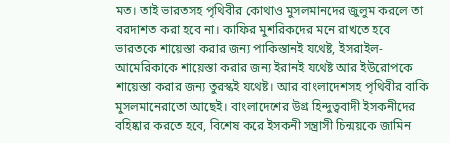মত। তাই ভারতসহ পৃথিবীর কোথাও মুসলমানদের জুলুম করলে তা বরদাশত করা হবে না। কাফির মুশরিকদের মনে রাখতে হবে ভারতকে শায়েস্তা করার জন্য পাকিস্তানই যথেষ্ট, ইসরাইল-আমেরিকাকে শায়েস্তা করার জন্য ইরানই যথেষ্ট আর ইউরোপকে শায়েস্তা করার জন্য তুরস্কই যথেষ্ট। আর বাংলাদেশসহ পৃথিবীর বাকি মুসলমানেরাতো আছেই। বাংলাদেশের উগ্র হিন্দুত্ববাদী ইসকনীদের বহিষ্কার করতে হবে, বিশেষ করে ইসকনী সন্ত্রাসী চিন্ময়কে জামিন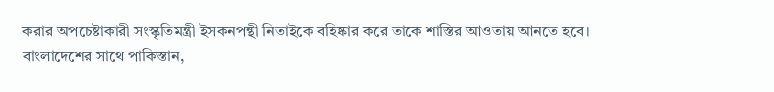করার অপচেষ্টাকারী সংস্কৃতিমন্ত্রী ইসকনপন্থী নিতাইকে বহিষ্কার করে তাকে শাস্তির আওতায় আনতে হবে।
বাংলাদেশের সাথে পাকিস্তান,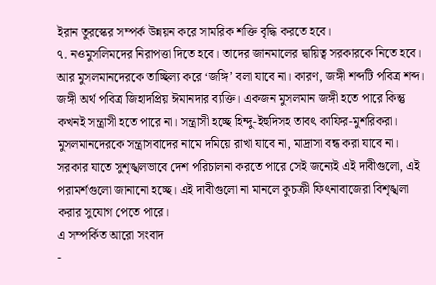ইরান তুরস্কের সম্পর্ক উন্নয়ন করে সামরিক শক্তি বৃদ্ধি করতে হবে।
৭. নওমুসলিমদের নিরাপত্তা দিতে হবে। তাদের জানমালের দ্বায়িত্ব সরকারকে নিতে হবে। আর মুসলমানদেরকে তাচ্ছিল্য করে ‘জঙ্গি’ বলা যাবে না। কারণ, জঙ্গী শব্দটি পবিত্র শব্দ। জঙ্গী অর্থ পবিত্র জিহাদপ্রিয় ঈমানদার ব্যক্তি। একজন মুসলমান জঙ্গী হতে পারে কিন্তু কখনই সন্ত্রাসী হতে পারে না। সন্ত্রাসী হচ্ছে হিন্দু-ইহুদিসহ তাবৎ কাফির-মুশরিকরা। মুসলমানদেরকে সন্ত্রাসবাদের নামে দমিয়ে রাখা যাবে না, মাদ্রাসা বন্ধ করা যাবে না।
সরকার যাতে সুশৃঙ্খলভাবে দেশ পরিচালনা করতে পারে সেই জন্যেই এই দাবীগুলো, এই পরামর্শগুলো জানানো হচ্ছে। এই দাবীগুলো না মানলে কুচক্রী ফিৎনাবাজেরা বিশৃঙ্খলা করার সুযোগ পেতে পারে।
এ সম্পর্কিত আরো সংবাদ
-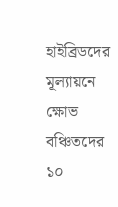হাইব্রিডদের মূল্যায়নে ক্ষোভ বঞ্চিতদের
১০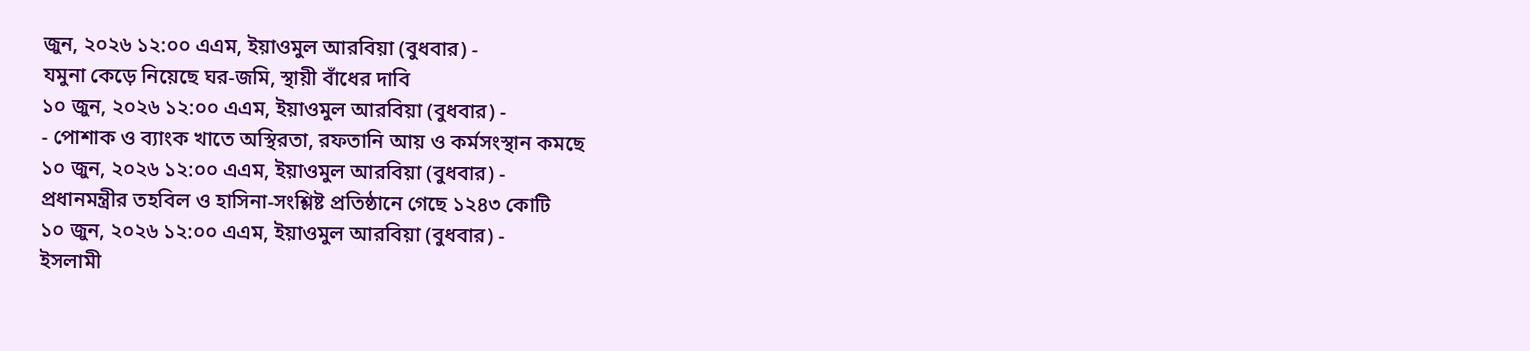জুন, ২০২৬ ১২:০০ এএম, ইয়াওমুল আরবিয়া (বুধবার) -
যমুনা কেড়ে নিয়েছে ঘর-জমি, স্থায়ী বাঁধের দাবি
১০ জুন, ২০২৬ ১২:০০ এএম, ইয়াওমুল আরবিয়া (বুধবার) -
- পোশাক ও ব্যাংক খাতে অস্থিরতা, রফতানি আয় ও কর্মসংস্থান কমছে
১০ জুন, ২০২৬ ১২:০০ এএম, ইয়াওমুল আরবিয়া (বুধবার) -
প্রধানমন্ত্রীর তহবিল ও হাসিনা-সংশ্লিষ্ট প্রতিষ্ঠানে গেছে ১২৪৩ কোটি
১০ জুন, ২০২৬ ১২:০০ এএম, ইয়াওমুল আরবিয়া (বুধবার) -
ইসলামী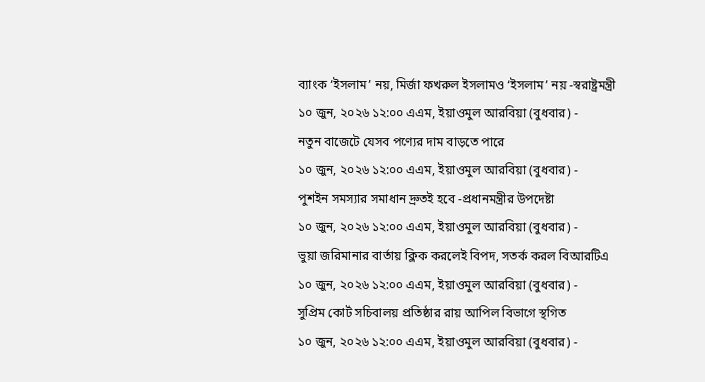ব্যাংক ‘ইসলাম’ নয়, মির্জা ফখরুল ইসলামও ‘ইসলাম’ নয় -স্বরাষ্ট্রমন্ত্রী
১০ জুন, ২০২৬ ১২:০০ এএম, ইয়াওমুল আরবিয়া (বুধবার) -
নতুন বাজেটে যেসব পণ্যের দাম বাড়তে পারে
১০ জুন, ২০২৬ ১২:০০ এএম, ইয়াওমুল আরবিয়া (বুধবার) -
পুশইন সমস্যার সমাধান দ্রুতই হবে -প্রধানমন্ত্রীর উপদেষ্টা
১০ জুন, ২০২৬ ১২:০০ এএম, ইয়াওমুল আরবিয়া (বুধবার) -
ভুয়া জরিমানার বার্তায় ক্লিক করলেই বিপদ, সতর্ক করল বিআরটিএ
১০ জুন, ২০২৬ ১২:০০ এএম, ইয়াওমুল আরবিয়া (বুধবার) -
সুপ্রিম কোর্ট সচিবালয় প্রতিষ্ঠার রায় আপিল বিভাগে স্থগিত
১০ জুন, ২০২৬ ১২:০০ এএম, ইয়াওমুল আরবিয়া (বুধবার) -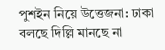পুশইন নিয়ে উত্তেজনা: ঢাকা বলছে দিল্লি মানছে না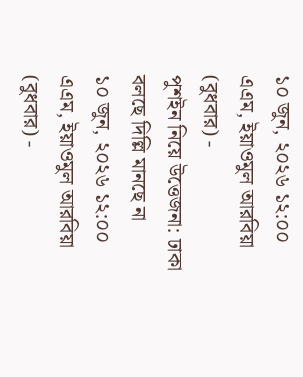১০ জুন, ২০২৬ ১২:০০ এএম, ইয়াওমুল আরবিয়া (বুধবার) -
পুশইন নিয়ে উত্তেজনা: ঢাকা বলছে দিল্লি মানছে না
১০ জুন, ২০২৬ ১২:০০ এএম, ইয়াওমুল আরবিয়া (বুধবার) -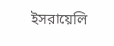ইসরায়েলি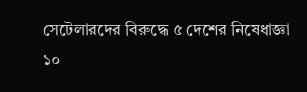সেটেলারদের বিরুদ্ধে ৫ দেশের নিষেধাজ্ঞা
১০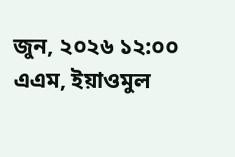জুন, ২০২৬ ১২:০০ এএম, ইয়াওমুল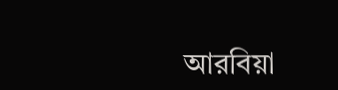আরবিয়া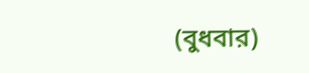(বুধবার)